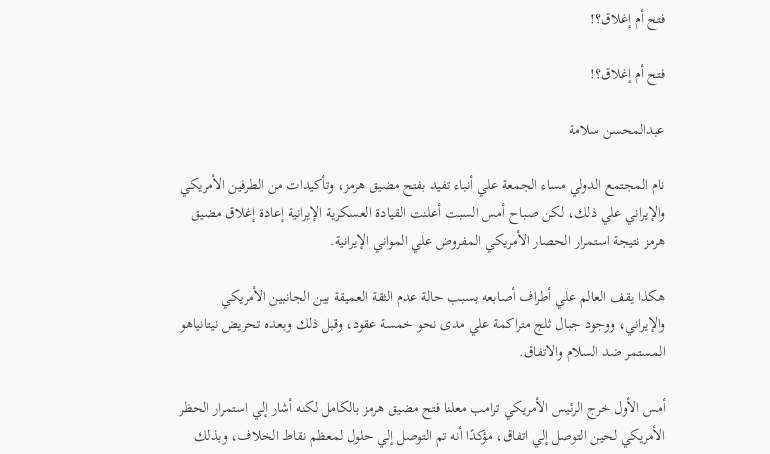فتح أم إغلاق؟!

فتح أم إغلاق؟!

عبدالمحسن سلامة

نام المجتمع الدولي مساء الجمعة علي أنباء تفيد بفتح مضيق هرمز، وتأكيدات من الطرفين الأمريكي والإيراني علي ذلك، لكن صباح أمس السبت أعلنت القيادة العسكرية الإيرانية إعادة إغلاق مضيق هرمز نتيجة استمرار الحصار الأمريكي المفروض علي المواني الإيرانية.

هكذا يقف العالم علي أطراف أصابعه بسبب حالة عدم الثقة العميقة بين الجانبين الأمريكي والإيراني، ووجود جبال ثلج متراكمة علي مدى نحو خمسة عقود، وقبل ذلك وبعده تحريض نيتانياهو المستمر ضد السلام والاتفاق.

أمس الأول خرج الرئيس الأمريكي ترامب معلنا فتح مضيق هرمز بالكامل لكنه أشار إلي استمرار الحظر الأمريكي لحين التوصل إلي اتفاق، مؤكدًا أنه تم التوصل إلي حلول لمعظم نقاط الخلاف، وبذلك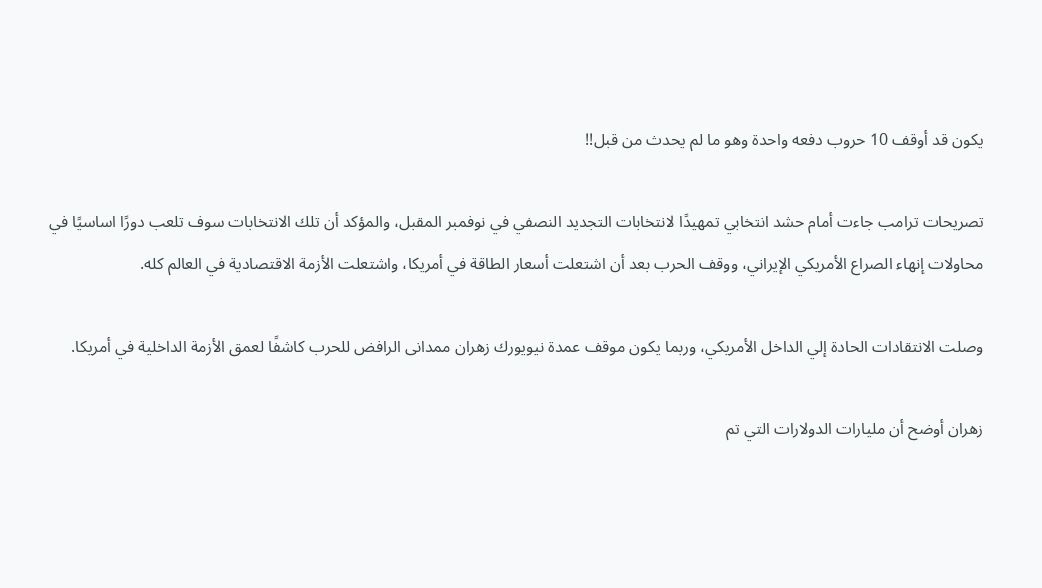يكون قد أوقف 10 حروب دفعه واحدة وهو ما لم يحدث من قبل!!

تصريحات ترامب جاءت أمام حشد انتخابي تمهيدًا لانتخابات التجديد النصفي في نوفمبر المقبل، والمؤكد أن تلك الانتخابات سوف تلعب دورًا اساسيًا في محاولات إنهاء الصراع الأمريكي الإيراني، ووقف الحرب بعد أن اشتعلت أسعار الطاقة في أمريكا، واشتعلت الأزمة الاقتصادية في العالم كله.

وصلت الانتقادات الحادة إلي الداخل الأمريكي، وربما يكون موقف عمدة نيويورك زهران ممدانى الرافض للحرب كاشفًا لعمق الأزمة الداخلية في أمريكا.

زهران أوضح أن مليارات الدولارات التي تم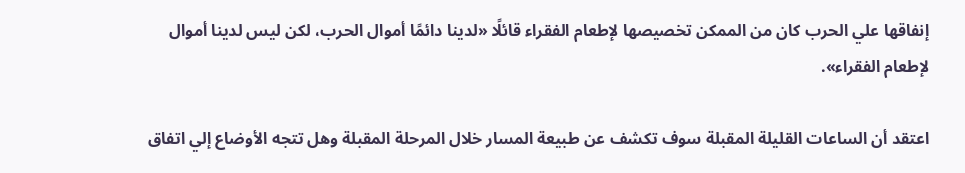إنفاقها علي الحرب كان من الممكن تخصيصها لإطعام الفقراء قائلًا «لدينا دائمًا أموال الحرب، لكن ليس لدينا أموال لإطعام الفقراء».

اعتقد أن الساعات القليلة المقبلة سوف تكشف عن طبيعة المسار خلال المرحلة المقبلة وهل تتجه الأوضاع إلي اتفاق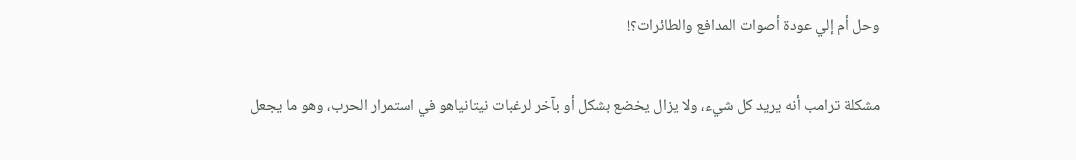وحل أم إلي عودة أصوات المدافع والطائرات؟!

مشكلة ترامب أنه يريد كل شيء، ولا يزال يخضع بشكل أو بآخر لرغبات نيتانياهو في استمرار الحرب، وهو ما يجعل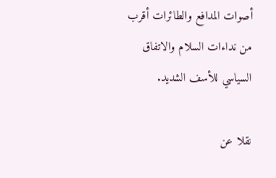أصوات المدافع والطائرات أقرب من نداءات السلام والاتفاق السياسي للأسف الشديد.

نقلا عن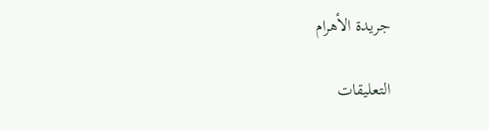جريدة الأهرام

التعليقات